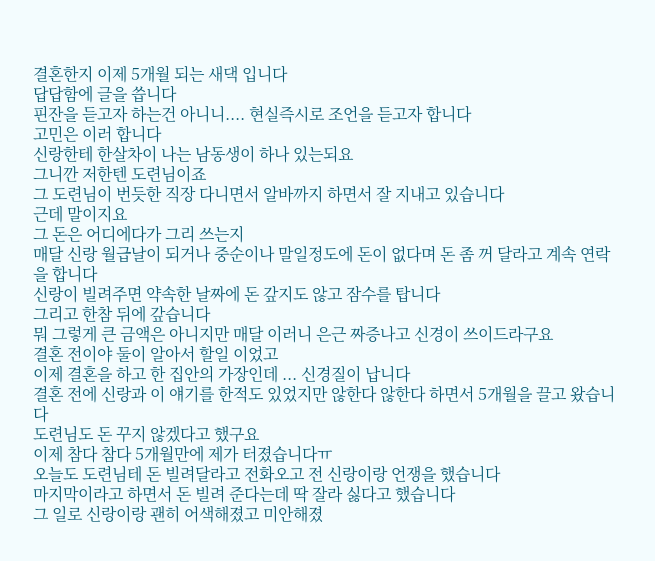결혼한지 이제 5개월 되는 새댁 입니다
답답함에 글을 씁니다
핀잔을 듣고자 하는건 아니니.... 현실즉시로 조언을 듣고자 합니다
고민은 이러 합니다
신랑한테 한살차이 나는 남동생이 하나 있는되요
그니깐 저한텐 도련님이죠
그 도련님이 번듯한 직장 다니면서 알바까지 하면서 잘 지내고 있습니다
근데 말이지요
그 돈은 어디에다가 그리 쓰는지
매달 신랑 월급날이 되거나 중순이나 말일정도에 돈이 없다며 돈 좀 꺼 달라고 계속 연락을 합니다
신랑이 빌려주면 약속한 날짜에 돈 갚지도 않고 잠수를 탑니다
그리고 한참 뒤에 갚습니다
뭐 그렇게 큰 금액은 아니지만 매달 이러니 은근 짜증나고 신경이 쓰이드라구요
결혼 전이야 둘이 알아서 할일 이었고
이제 결혼을 하고 한 집안의 가장인데 ... 신경질이 납니다
결혼 전에 신랑과 이 얘기를 한적도 있었지만 않한다 않한다 하면서 5개월을 끌고 왔습니다
도련님도 돈 꾸지 않겠다고 했구요
이제 참다 참다 5개월만에 제가 터졌습니다ㅠ
오늘도 도련님테 돈 빌려달라고 전화오고 전 신랑이랑 언쟁을 했습니다
마지막이라고 하면서 돈 빌려 준다는데 딱 잘라 싫다고 했습니다
그 일로 신랑이랑 괜히 어색해졌고 미안해졌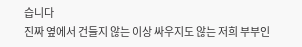습니다
진짜 옆에서 건들지 않는 이상 싸우지도 않는 저희 부부인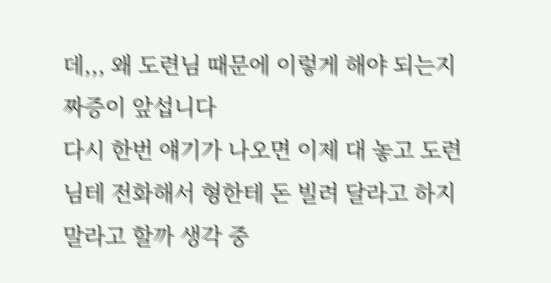데,,, 왜 도련님 때문에 이렇게 해야 되는지 짜증이 앞섭니다
다시 한번 얘기가 나오면 이제 대 놓고 도련님테 전화해서 형한테 돈 빌려 달라고 하지 말라고 할까 생각 중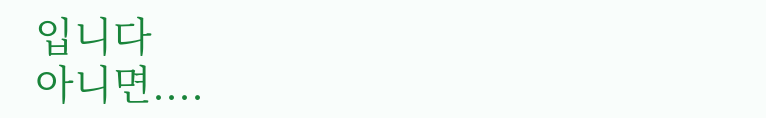입니다
아니면....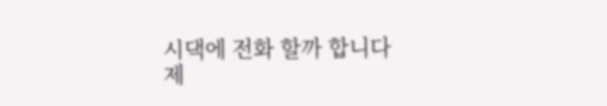시댁에 전화 할까 합니다
제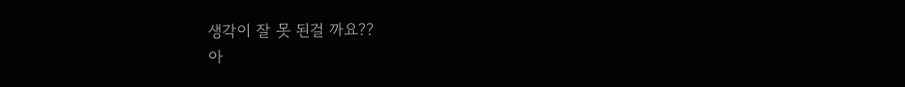생각이 잘 못 된걸 까요??
아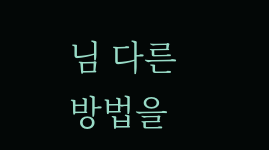님 다른 방법을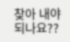찾아 내야 되나요??